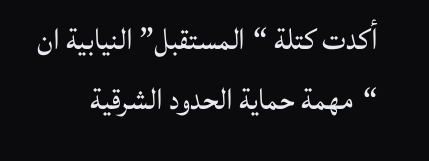أكدت كتلة “المستقبل” النيابية ان “مهمة حماية الحدود الشرقية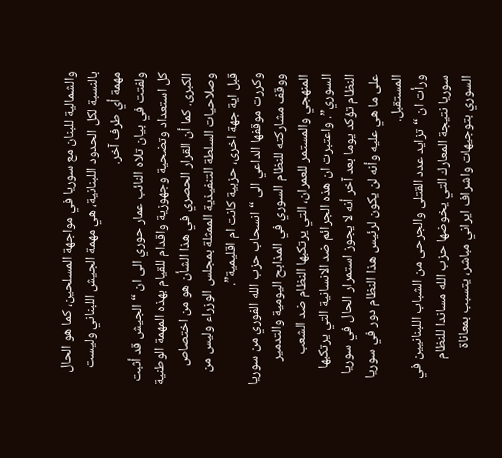والشمالية للبنان مع سوريا في مواجهة المسلحين، كما هو الحال بالنسبة لكل الحدود اللبنانية، هي مهمة الجيش اللبناني وليست مهمة أي طرف آخر.
ولفتت في بيان تلاه النائب عمار حوري الى ان “الجيش قد أثبت كل استعداد وتضحية وجهوزية واقدام للقيام بهذه المهمة الوطنية الكبرى. كما أن القرار الحصري في هذا الشأن هو من اختصاص وصلاحيات السلطة التنفيذية الممثلة بمجلس الوزراء وليس من قبل اية جهة اخرى، حزبية كانت ام اقليمية”.
وكررت موقفها الداعي الى “انسحاب حزب الله الفوري من سوريا ووقف مشاركته للنظام السوري في المذابح اليومية والتدمير المنهجي والمستمر للعمران، التي يرتكبها النظام ضد الشعب السوري”. واعتبرت ان هذه الجرائم ضد الانسانية التي يرتكبها النظام تؤكد يوما بعد آخر أنه لا يجوز استمرار الحال في سوريا على ما هي عليه وأنه لن يكون لرئيس هذا النظام دور في سوريا المستقبل.
ورأت ان “تزايد عدد القتلى والجرحى من الشباب اللبنانيين في سوريا نتيجة المعارك التي يخوضها حزب الله مساندا للنظام السوري بتوجيهات واشراف ايراني مباشر، يتسبب بمعاناة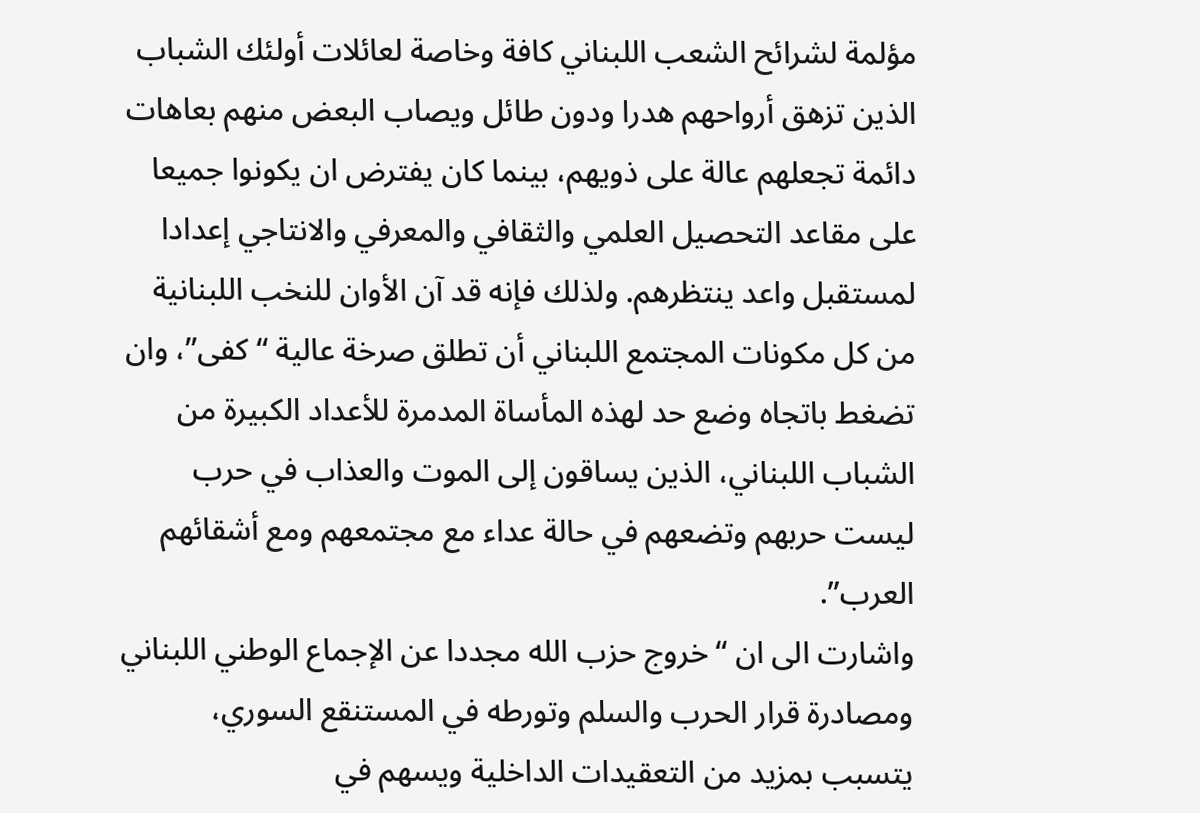مؤلمة لشرائح الشعب اللبناني كافة وخاصة لعائلات أولئك الشباب الذين تزهق أرواحهم هدرا ودون طائل ويصاب البعض منهم بعاهات دائمة تجعلهم عالة على ذويهم، بينما كان يفترض ان يكونوا جميعا على مقاعد التحصيل العلمي والثقافي والمعرفي والانتاجي إعدادا لمستقبل واعد ينتظرهم. ولذلك فإنه قد آن الأوان للنخب اللبنانية من كل مكونات المجتمع اللبناني أن تطلق صرخة عالية “كفى”، وان تضغط باتجاه وضع حد لهذه المأساة المدمرة للأعداد الكبيرة من الشباب اللبناني، الذين يساقون إلى الموت والعذاب في حرب ليست حربهم وتضعهم في حالة عداء مع مجتمعهم ومع أشقائهم العرب”.
واشارت الى ان “خروج حزب الله مجددا عن الإجماع الوطني اللبناني ومصادرة قرار الحرب والسلم وتورطه في المستنقع السوري، يتسبب بمزيد من التعقيدات الداخلية ويسهم في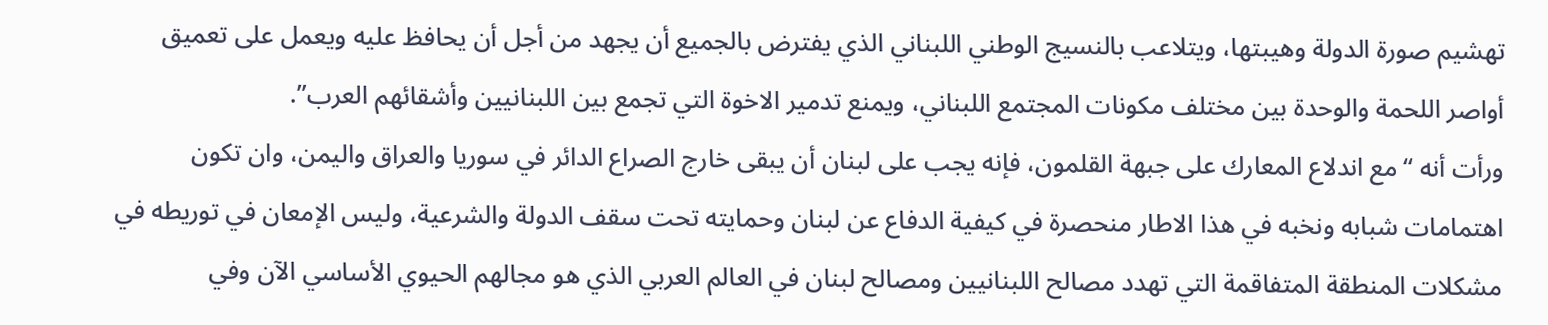تهشيم صورة الدولة وهيبتها، ويتلاعب بالنسيج الوطني اللبناني الذي يفترض بالجميع أن يجهد من أجل أن يحافظ عليه ويعمل على تعميق أواصر اللحمة والوحدة بين مختلف مكونات المجتمع اللبناني، ويمنع تدمير الاخوة التي تجمع بين اللبنانيين وأشقائهم العرب”.
ورأت أنه “مع اندلاع المعارك على جبهة القلمون، فإنه يجب على لبنان أن يبقى خارج الصراع الدائر في سوريا والعراق واليمن، وان تكون اهتمامات شبابه ونخبه في هذا الاطار منحصرة في كيفية الدفاع عن لبنان وحمايته تحت سقف الدولة والشرعية، وليس الإمعان في توريطه في مشكلات المنطقة المتفاقمة التي تهدد مصالح اللبنانيين ومصالح لبنان في العالم العربي الذي هو مجالهم الحيوي الأساسي الآن وفي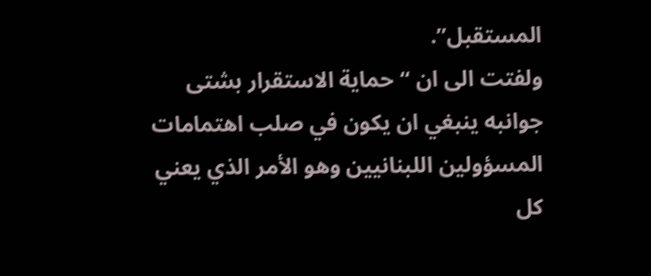المستقبل”.
ولفتت الى ان “حماية الاستقرار بشتى جوانبه ينبغي ان يكون في صلب اهتمامات المسؤولين اللبنانيين وهو الأمر الذي يعني كل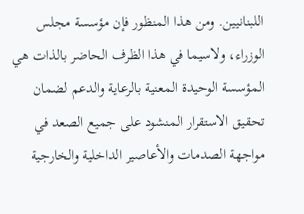اللبنانيين. ومن هذا المنظور فإن مؤسسة مجلس الوزراء، ولاسيما في هذا الظرف الحاضر بالذات هي المؤسسة الوحيدة المعنية بالرعاية والدعم لضمان تحقيق الاستقرار المنشود على جميع الصعد في مواجهة الصدمات والأعاصير الداخلية والخارجية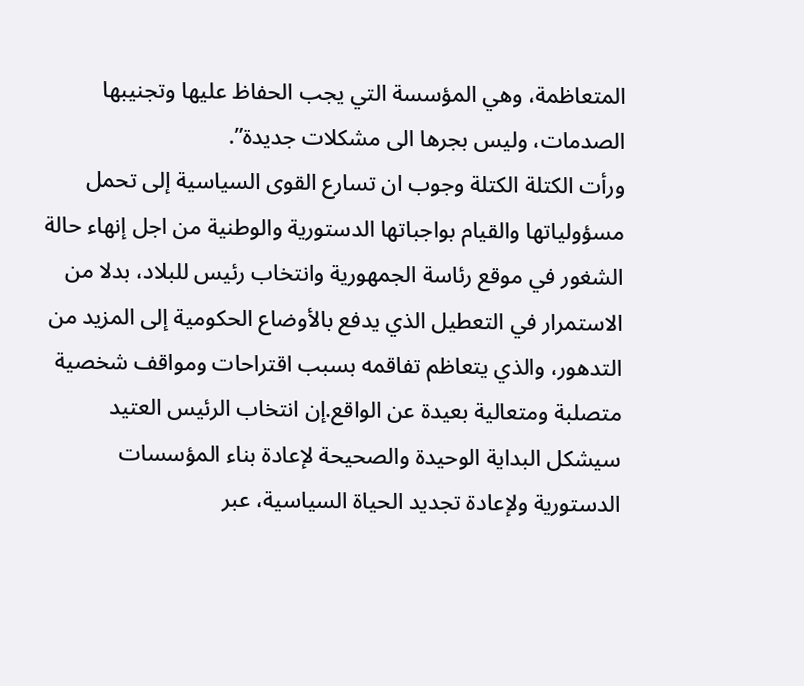المتعاظمة، وهي المؤسسة التي يجب الحفاظ عليها وتجنيبها الصدمات، وليس بجرها الى مشكلات جديدة”.
ورأت الكتلة الكتلة وجوب ان تسارع القوى السياسية إلى تحمل مسؤولياتها والقيام بواجباتها الدستورية والوطنية من اجل إنهاء حالة الشغور في موقع رئاسة الجمهورية وانتخاب رئيس للبلاد، بدلا من الاستمرار في التعطيل الذي يدفع بالأوضاع الحكومية إلى المزيد من التدهور، والذي يتعاظم تفاقمه بسبب اقتراحات ومواقف شخصية متصلبة ومتعالية بعيدة عن الواقع.إن انتخاب الرئيس العتيد سيشكل البداية الوحيدة والصحيحة لإعادة بناء المؤسسات الدستورية ولإعادة تجديد الحياة السياسية، عبر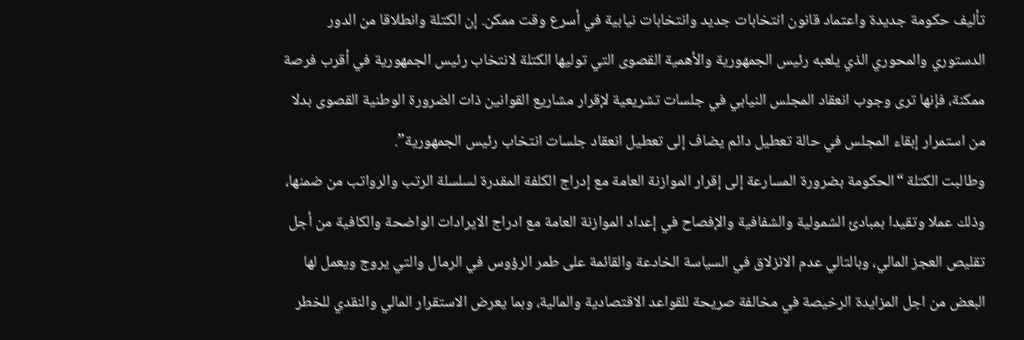تأليف حكومة جديدة واعتماد قانون انتخابات جديد وانتخابات نيابية في أسرع وقت ممكن. إن الكتلة وانطلاقا من الدور الدستوري والمحوري الذي يلعبه رئيس الجمهورية والأهمية القصوى التي توليها الكتلة لانتخاب رئيس الجمهورية في أقرب فرصة ممكنة، فإنها ترى وجوب انعقاد المجلس النيابي في جلسات تشريعية لإقرار مشاريع القوانين ذات الضرورة الوطنية القصوى بدلا من استمرار إبقاء المجلس في حالة تعطيل دائم يضاف إلى تعطيل انعقاد جلسات انتخاب رئيس الجمهورية”.
وطالبت الكتلة “الحكومة بضرورة المسارعة إلى إقرار الموازنة العامة مع إدراج الكلفة المقدرة لسلسلة الرتب والرواتب من ضمنها، وذلك عملا وتقيدا بمبادئ الشمولية والشفافية والإفصاح في إعداد الموازنة العامة مع ادراج الايرادات الواضحة والكافية من أجل تقليص العجز المالي، وبالتالي عدم الانزلاق في السياسة الخادعة والقائمة على طمر الرؤوس في الرمال والتي يروج ويعمل لها البعض من اجل المزايدة الرخيصة في مخالفة صريحة للقواعد الاقتصادية والمالية، وبما يعرض الاستقرار المالي والنقدي للخطر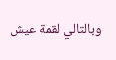وبالتالي لقمة عيش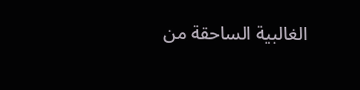الغالبية الساحقة من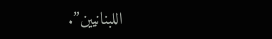اللبنانيين”.